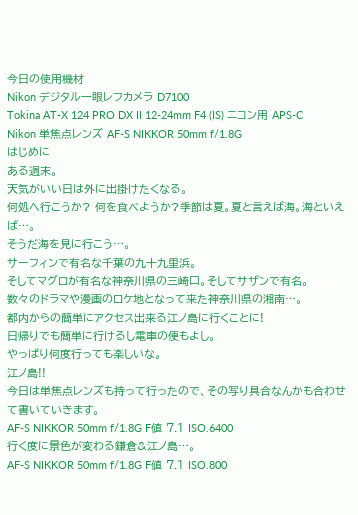今日の使用機材
Nikon デジタル一眼レフカメラ D7100
Tokina AT-X 124 PRO DX II 12-24mm F4 (IS) ニコン用 APS-C
Nikon 単焦点レンズ AF-S NIKKOR 50mm f/1.8G
はじめに
ある週末。
天気がいい日は外に出掛けたくなる。
何処へ行こうか? 何を食べようか?季節は夏。夏と言えば海。海といえば…。
そうだ海を見に行こう…。
サーフィンで有名な千葉の九十九里浜。
そしてマグロが有名な神奈川県の三崎口。そしてサザンで有名。
数々のドラマや漫画のロケ地となって来た神奈川県の湘南…。
都内からの簡単にアクセス出来る江ノ島に行くことに!
日帰りでも簡単に行けるし電車の便もよし。
やっぱり何度行っても楽しいな。
江ノ島!!
今日は単焦点レンズも持って行ったので、その写り具合なんかも合わせて書いていきます。
AF-S NIKKOR 50mm f/1.8G F値 7.1 ISO.6400
行く度に景色が変わる鎌倉&江ノ島…。
AF-S NIKKOR 50mm f/1.8G F値 7.1 ISO.800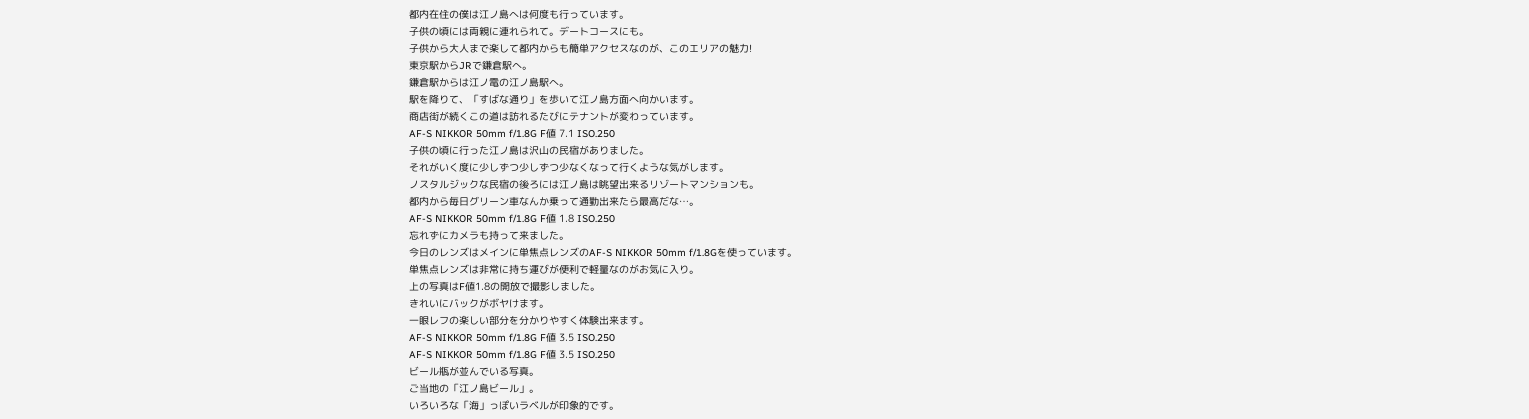都内在住の僕は江ノ島へは何度も行っています。
子供の頃には両親に連れられて。デートコースにも。
子供から大人まで楽して都内からも簡単アクセスなのが、このエリアの魅力!
東京駅からJRで鎌倉駅へ。
鎌倉駅からは江ノ電の江ノ島駅へ。
駅を降りて、「すばな通り」を歩いて江ノ島方面へ向かいます。
商店街が続くこの道は訪れるたびにテナントが変わっています。
AF-S NIKKOR 50mm f/1.8G F値 7.1 ISO.250
子供の頃に行った江ノ島は沢山の民宿がありました。
それがいく度に少しずつ少しずつ少なくなって行くような気がします。
ノスタルジックな民宿の後ろには江ノ島は眺望出来るリゾートマンションも。
都内から毎日グリーン車なんか乗って通勤出来たら最高だな…。
AF-S NIKKOR 50mm f/1.8G F値 1.8 ISO.250
忘れずにカメラも持って来ました。
今日のレンズはメインに単焦点レンズのAF-S NIKKOR 50mm f/1.8Gを使っています。
単焦点レンズは非常に持ち運びが便利で軽量なのがお気に入り。
上の写真はF値1.8の開放で撮影しました。
きれいにバックがボヤけます。
一眼レフの楽しい部分を分かりやすく体験出来ます。
AF-S NIKKOR 50mm f/1.8G F値 3.5 ISO.250
AF-S NIKKOR 50mm f/1.8G F値 3.5 ISO.250
ビール瓶が並んでいる写真。
ご当地の「江ノ島ビール」。
いろいろな「海」っぽいラベルが印象的です。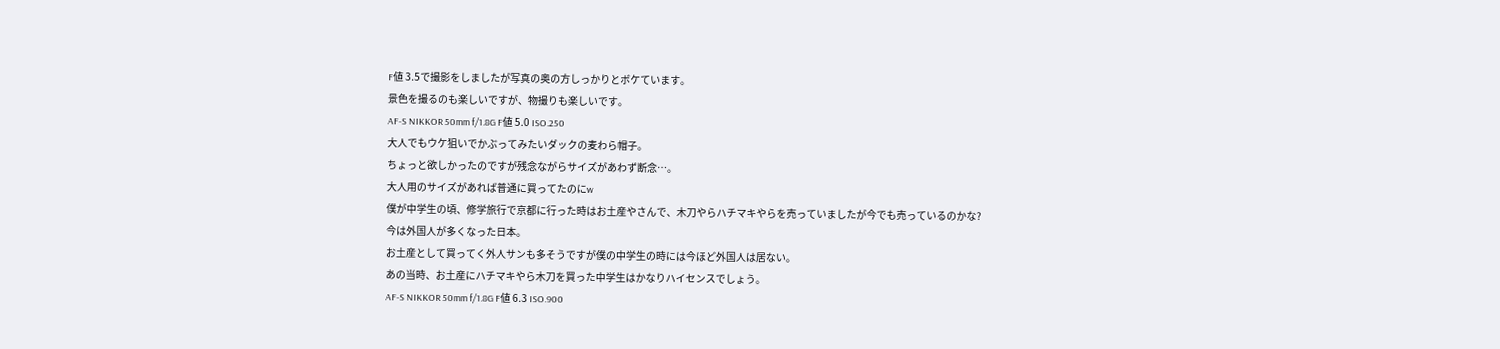F値 3.5で撮影をしましたが写真の奥の方しっかりとボケています。
景色を撮るのも楽しいですが、物撮りも楽しいです。
AF-S NIKKOR 50mm f/1.8G F値 5.0 ISO.250
大人でもウケ狙いでかぶってみたいダックの麦わら帽子。
ちょっと欲しかったのですが残念ながらサイズがあわず断念…。
大人用のサイズがあれば普通に買ってたのにw
僕が中学生の頃、修学旅行で京都に行った時はお土産やさんで、木刀やらハチマキやらを売っていましたが今でも売っているのかな?
今は外国人が多くなった日本。
お土産として買ってく外人サンも多そうですが僕の中学生の時には今ほど外国人は居ない。
あの当時、お土産にハチマキやら木刀を買った中学生はかなりハイセンスでしょう。
AF-S NIKKOR 50mm f/1.8G F値 6.3 ISO.900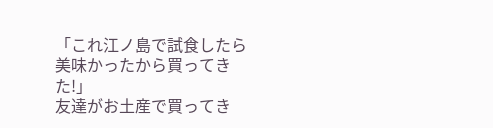「これ江ノ島で試食したら美味かったから買ってきた!」
友達がお土産で買ってき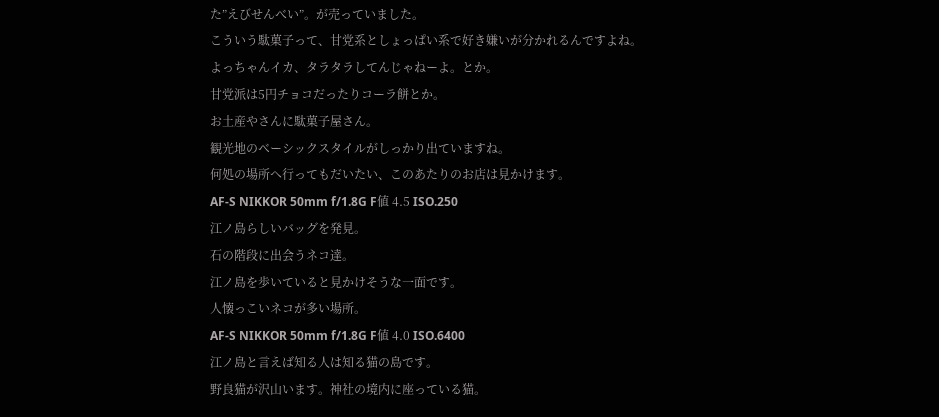た”えびせんべい”。が売っていました。
こういう駄菓子って、甘党系としょっぱい系で好き嫌いが分かれるんですよね。
よっちゃんイカ、タラタラしてんじゃねーよ。とか。
甘党派は5円チョコだったりコーラ餅とか。
お土産やさんに駄菓子屋さん。
観光地のベーシックスタイルがしっかり出ていますね。
何処の場所へ行ってもだいたい、このあたりのお店は見かけます。
AF-S NIKKOR 50mm f/1.8G F値 4.5 ISO.250
江ノ島らしいバッグを発見。
石の階段に出会うネコ達。
江ノ島を歩いていると見かけそうな一面です。
人懐っこいネコが多い場所。
AF-S NIKKOR 50mm f/1.8G F値 4.0 ISO.6400
江ノ島と言えば知る人は知る猫の島です。
野良猫が沢山います。神社の境内に座っている猫。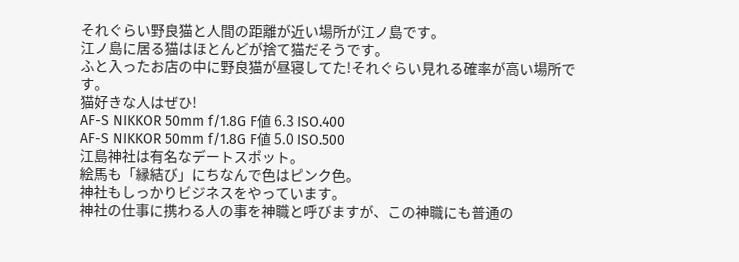それぐらい野良猫と人間の距離が近い場所が江ノ島です。
江ノ島に居る猫はほとんどが捨て猫だそうです。
ふと入ったお店の中に野良猫が昼寝してた!それぐらい見れる確率が高い場所です。
猫好きな人はぜひ!
AF-S NIKKOR 50mm f/1.8G F値 6.3 ISO.400
AF-S NIKKOR 50mm f/1.8G F値 5.0 ISO.500
江島神社は有名なデートスポット。
絵馬も「縁結び」にちなんで色はピンク色。
神社もしっかりビジネスをやっています。
神社の仕事に携わる人の事を神職と呼びますが、この神職にも普通の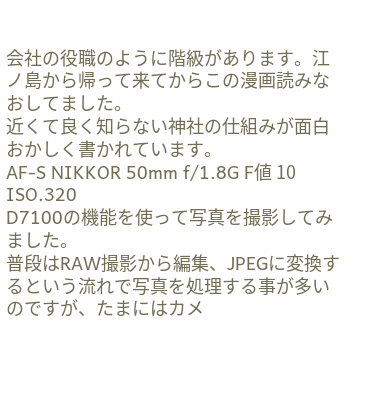会社の役職のように階級があります。江ノ島から帰って来てからこの漫画読みなおしてました。
近くて良く知らない神社の仕組みが面白おかしく書かれています。
AF-S NIKKOR 50mm f/1.8G F値 10 ISO.320
D7100の機能を使って写真を撮影してみました。
普段はRAW撮影から編集、JPEGに変換するという流れで写真を処理する事が多いのですが、たまにはカメ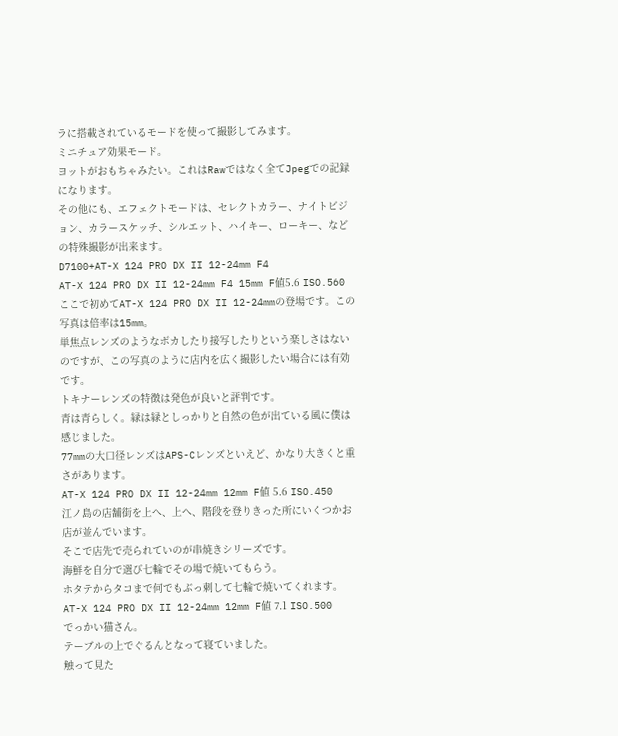ラに搭載されているモードを使って撮影してみます。
ミニチュア効果モード。
ヨットがおもちゃみたい。これはRawではなく全てJpegでの記録になります。
その他にも、エフェクトモードは、セレクトカラー、ナイトビジョン、カラースケッチ、シルエット、ハイキー、ローキー、などの特殊撮影が出来ます。
D7100+AT-X 124 PRO DX II 12-24mm F4
AT-X 124 PRO DX II 12-24mm F4 15mm F値5.6 ISO.560
ここで初めてAT-X 124 PRO DX II 12-24mmの登場です。この写真は倍率は15mm。
単焦点レンズのようなボカしたり接写したりという楽しさはないのですが、この写真のように店内を広く撮影したい場合には有効です。
トキナーレンズの特徴は発色が良いと評判です。
青は青らしく。緑は緑としっかりと自然の色が出ている風に僕は感じました。
77mmの大口径レンズはAPS-Cレンズといえど、かなり大きくと重さがあります。
AT-X 124 PRO DX II 12-24mm 12mm F値 5.6 ISO.450
江ノ島の店舗街を上へ、上へ、階段を登りきった所にいくつかお店が並んでいます。
そこで店先で売られていのが串焼きシリーズです。
海鮮を自分で選び七輪でその場で焼いてもらう。
ホタテからタコまで何でもぶっ刺して七輪で焼いてくれます。
AT-X 124 PRO DX II 12-24mm 12mm F値 7.1 ISO.500
でっかい猫さん。
テーブルの上でぐるんとなって寝ていました。
触って見た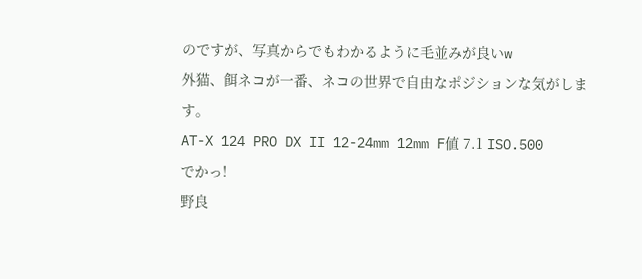のですが、写真からでもわかるように毛並みが良いw
外猫、餌ネコが一番、ネコの世界で自由なポジションな気がします。
AT-X 124 PRO DX II 12-24mm 12mm F値 7.1 ISO.500
でかっ!
野良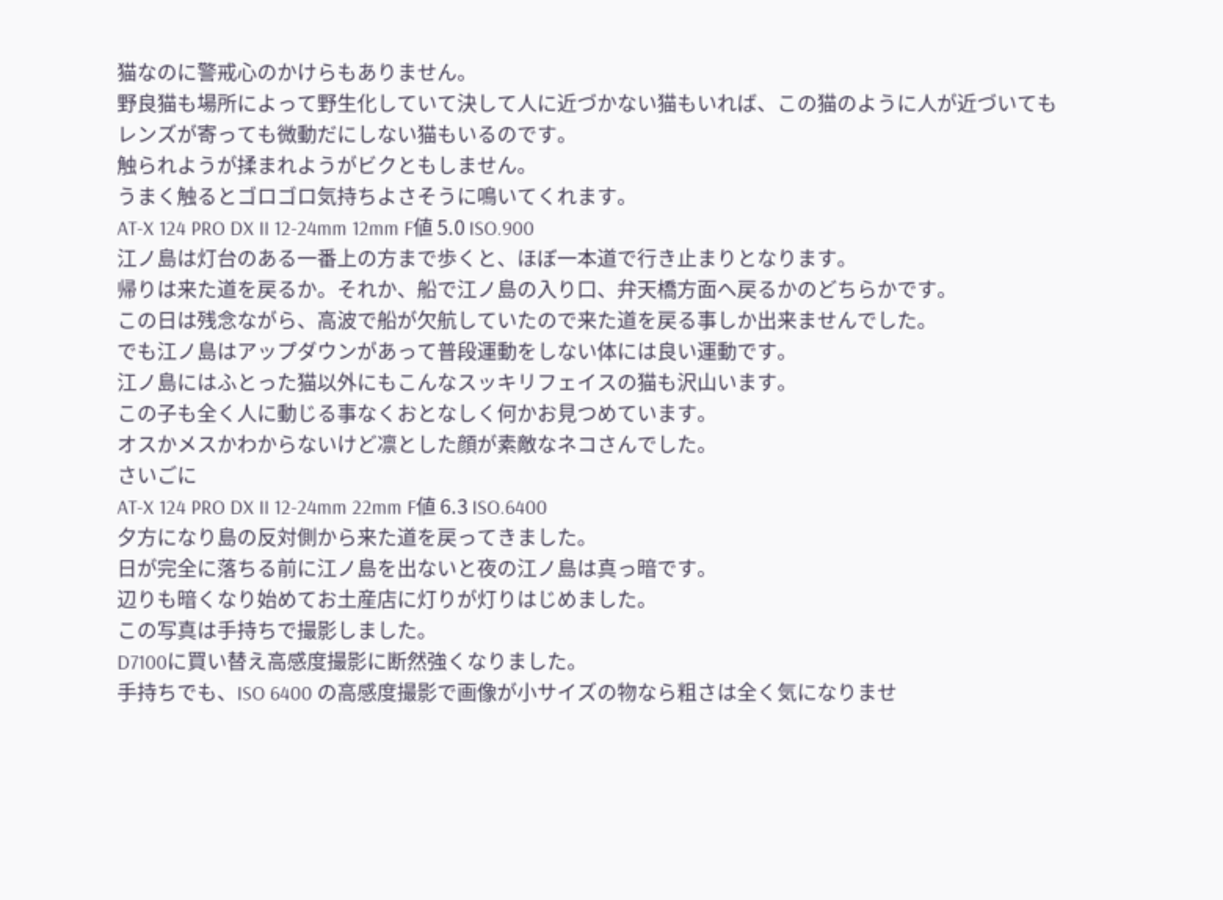猫なのに警戒心のかけらもありません。
野良猫も場所によって野生化していて決して人に近づかない猫もいれば、この猫のように人が近づいてもレンズが寄っても微動だにしない猫もいるのです。
触られようが揉まれようがビクともしません。
うまく触るとゴロゴロ気持ちよさそうに鳴いてくれます。
AT-X 124 PRO DX II 12-24mm 12mm F値 5.0 ISO.900
江ノ島は灯台のある一番上の方まで歩くと、ほぼ一本道で行き止まりとなります。
帰りは来た道を戻るか。それか、船で江ノ島の入り口、弁天橋方面へ戻るかのどちらかです。
この日は残念ながら、高波で船が欠航していたので来た道を戻る事しか出来ませんでした。
でも江ノ島はアップダウンがあって普段運動をしない体には良い運動です。
江ノ島にはふとった猫以外にもこんなスッキリフェイスの猫も沢山います。
この子も全く人に動じる事なくおとなしく何かお見つめています。
オスかメスかわからないけど凛とした顔が素敵なネコさんでした。
さいごに
AT-X 124 PRO DX II 12-24mm 22mm F値 6.3 ISO.6400
夕方になり島の反対側から来た道を戻ってきました。
日が完全に落ちる前に江ノ島を出ないと夜の江ノ島は真っ暗です。
辺りも暗くなり始めてお土産店に灯りが灯りはじめました。
この写真は手持ちで撮影しました。
D7100に買い替え高感度撮影に断然強くなりました。
手持ちでも、ISO 6400 の高感度撮影で画像が小サイズの物なら粗さは全く気になりませ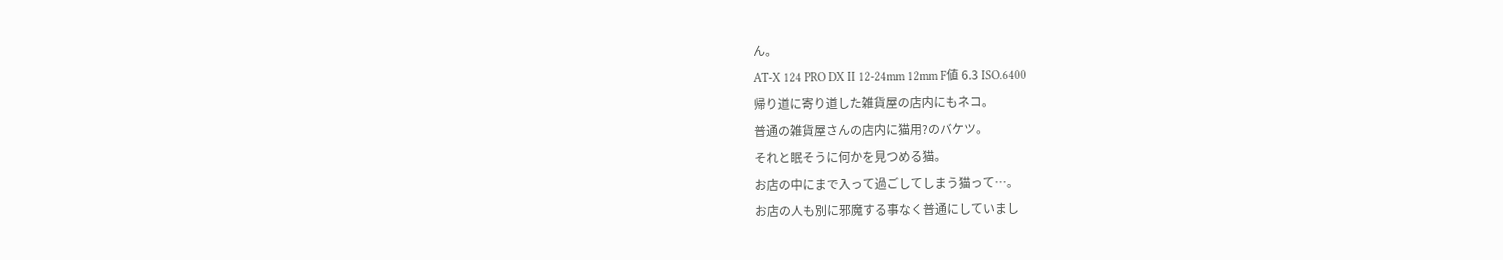ん。
AT-X 124 PRO DX II 12-24mm 12mm F値 6.3 ISO.6400
帰り道に寄り道した雑貨屋の店内にもネコ。
普通の雑貨屋さんの店内に猫用?のバケツ。
それと眠そうに何かを見つめる猫。
お店の中にまで入って過ごしてしまう猫って…。
お店の人も別に邪魔する事なく普通にしていまし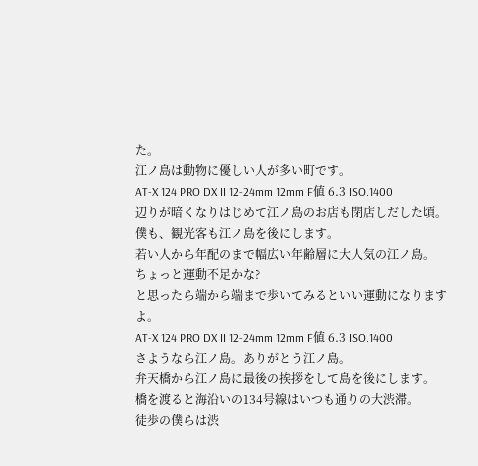た。
江ノ島は動物に優しい人が多い町です。
AT-X 124 PRO DX II 12-24mm 12mm F値 6.3 ISO.1400
辺りが暗くなりはじめて江ノ島のお店も閉店しだした頃。
僕も、観光客も江ノ島を後にします。
若い人から年配のまで幅広い年齢層に大人気の江ノ島。
ちょっと運動不足かな?
と思ったら端から端まで歩いてみるといい運動になりますよ。
AT-X 124 PRO DX II 12-24mm 12mm F値 6.3 ISO.1400
さようなら江ノ島。ありがとう江ノ島。
弁天橋から江ノ島に最後の挨拶をして島を後にします。
橋を渡ると海沿いの134号線はいつも通りの大渋滞。
徒歩の僕らは渋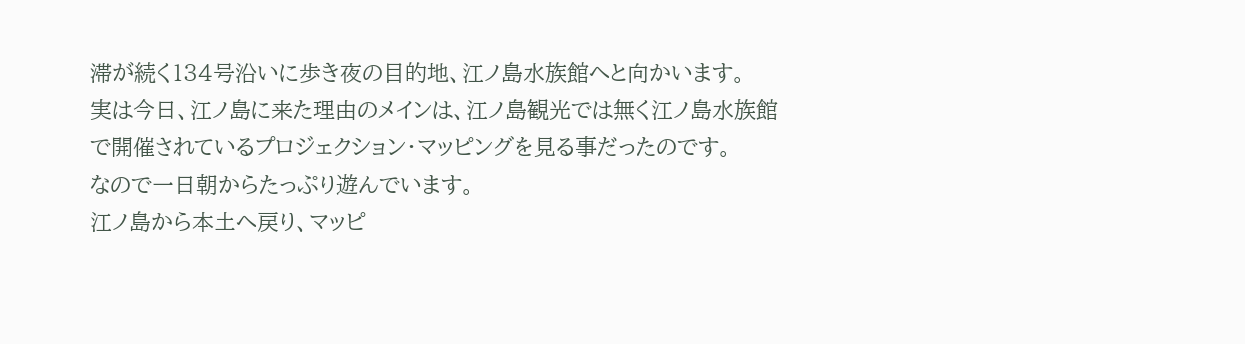滞が続く134号沿いに歩き夜の目的地、江ノ島水族館へと向かいます。
実は今日、江ノ島に来た理由のメインは、江ノ島観光では無く江ノ島水族館で開催されているプロジェクション・マッピングを見る事だったのです。
なので一日朝からたっぷり遊んでいます。
江ノ島から本土へ戻り、マッピ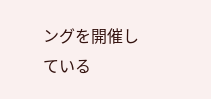ングを開催している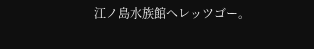江ノ島水族館へレッツゴー。